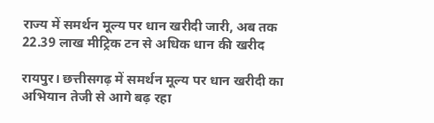राज्य में समर्थन मूल्य पर धान खरीदी जारी, अब तक 22.39 लाख मीट्रिक टन से अधिक धान की खरीद

रायपुर। छत्तीसगढ़ में समर्थन मूल्य पर धान खरीदी का अभियान तेजी से आगे बढ़ रहा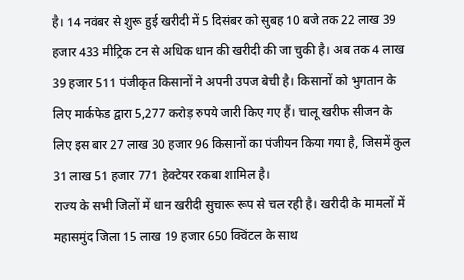है। 14 नवंबर से शुरू हुई खरीदी में 5 दिसंबर को सुबह 10 बजे तक 22 लाख 39 हजार 433 मीट्रिक टन से अधिक धान की खरीदी की जा चुकी है। अब तक 4 लाख 39 हजार 511 पंजीकृत किसानों ने अपनी उपज बेची है। किसानों को भुगतान के लिए मार्कफेड द्वारा 5,277 करोड़ रुपये जारी किए गए हैं। चालू खरीफ सीजन के लिए इस बार 27 लाख 30 हजार 96 किसानों का पंजीयन किया गया है, जिसमें कुल 31 लाख 51 हजार 771 हेक्टेयर रकबा शामिल है।
राज्य के सभी जिलों में धान खरीदी सुचारू रूप से चल रही है। खरीदी के मामलों में महासमुंद जिला 15 लाख 19 हजार 650 क्विंटल के साथ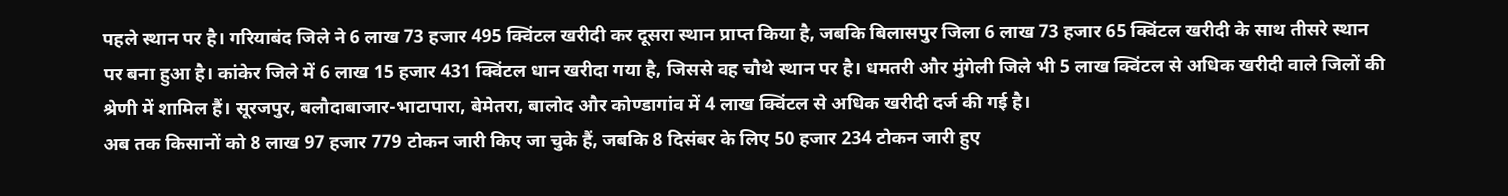पहले स्थान पर है। गरियाबंद जिले ने 6 लाख 73 हजार 495 क्विंटल खरीदी कर दूसरा स्थान प्राप्त किया है, जबकि बिलासपुर जिला 6 लाख 73 हजार 65 क्विंटल खरीदी के साथ तीसरे स्थान पर बना हुआ है। कांकेर जिले में 6 लाख 15 हजार 431 क्विंटल धान खरीदा गया है, जिससे वह चौथे स्थान पर है। धमतरी और मुंगेली जिले भी 5 लाख क्विंटल से अधिक खरीदी वाले जिलों की श्रेणी में शामिल हैं। सूरजपुर, बलौदाबाजार-भाटापारा, बेमेतरा, बालोद और कोण्डागांव में 4 लाख क्विंटल से अधिक खरीदी दर्ज की गई है।
अब तक किसानों को 8 लाख 97 हजार 779 टोकन जारी किए जा चुके हैं, जबकि 8 दिसंबर के लिए 50 हजार 234 टोकन जारी हुए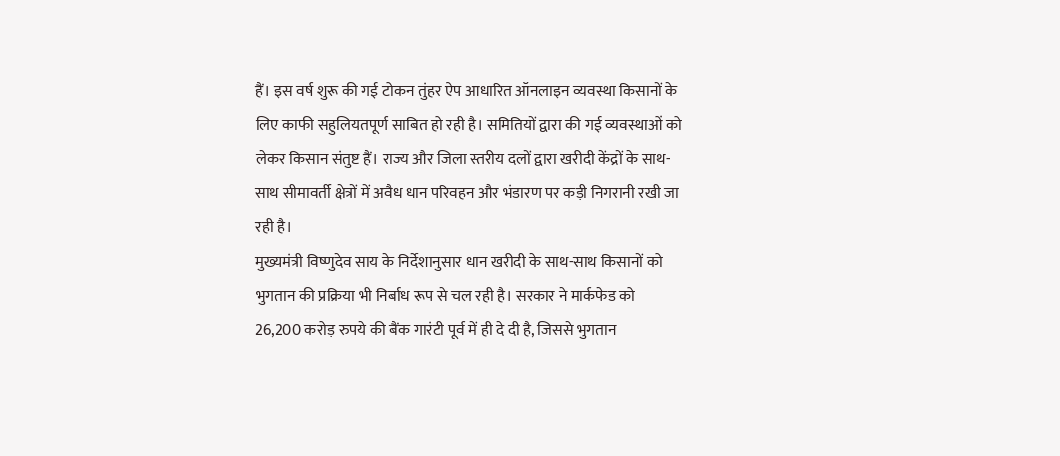हैं। इस वर्ष शुरू की गई टोकन तुंहर ऐप आधारित ऑनलाइन व्यवस्था किसानों के लिए काफी सहुलियतपूर्ण साबित हो रही है। समितियों द्वारा की गई व्यवस्थाओं को लेकर किसान संतुष्ट हैं। राज्य और जिला स्तरीय दलों द्वारा खरीदी केंद्रों के साथ-साथ सीमावर्ती क्षेत्रों में अवैध धान परिवहन और भंडारण पर कड़ी निगरानी रखी जा रही है।
मुख्यमंत्री विष्णुदेव साय के निर्देशानुसार धान खरीदी के साथ-साथ किसानों को भुगतान की प्रक्रिया भी निर्बाध रूप से चल रही है। सरकार ने मार्कफेड को 26,200 करोड़ रुपये की बैंक गारंटी पूर्व में ही दे दी है, जिससे भुगतान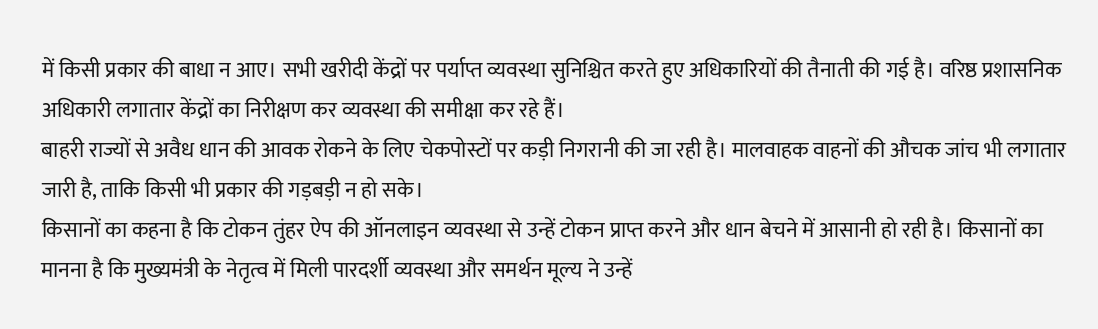में किसी प्रकार की बाधा न आए। सभी खरीदी केंद्रों पर पर्याप्त व्यवस्था सुनिश्चित करते हुए अधिकारियों की तैनाती की गई है। वरिष्ठ प्रशासनिक अधिकारी लगातार केंद्रों का निरीक्षण कर व्यवस्था की समीक्षा कर रहे हैं।
बाहरी राज्यों से अवैध धान की आवक रोकने के लिए चेकपोस्टों पर कड़ी निगरानी की जा रही है। मालवाहक वाहनों की औचक जांच भी लगातार जारी है, ताकि किसी भी प्रकार की गड़बड़ी न हो सके।
किसानों का कहना है कि टोकन तुंहर ऐप की ऑनलाइन व्यवस्था से उन्हें टोकन प्राप्त करने और धान बेचने में आसानी हो रही है। किसानों का मानना है कि मुख्यमंत्री के नेतृत्व में मिली पारदर्शी व्यवस्था और समर्थन मूल्य ने उन्हें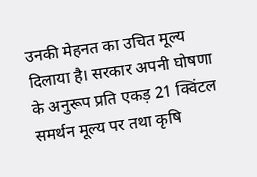उनकी मेहनत का उचित मूल्य दिलाया है। सरकार अपनी घोषणा के अनुरूप प्रति एकड़ 21 क्विंटल समर्थन मूल्य पर तथा कृषि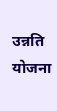उन्नति योजना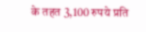के तहत 3,100 रुपये प्रति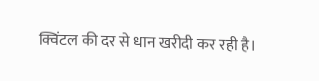क्विंटल की दर से धान खरीदी कर रही है।